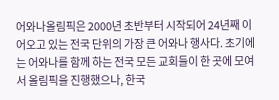어와나올림픽은 2000년 초반부터 시작되어 24년째 이어오고 있는 전국 단위의 가장 큰 어와나 행사다. 초기에는 어와나를 함께 하는 전국 모든 교회들이 한 곳에 모여서 올림픽을 진행했으나, 한국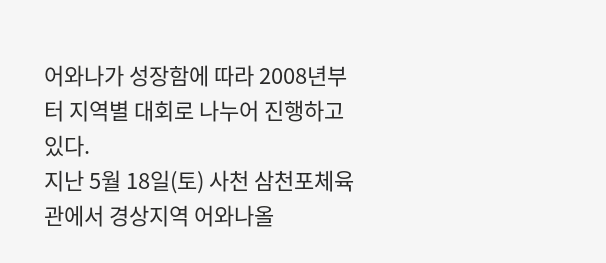어와나가 성장함에 따라 2008년부터 지역별 대회로 나누어 진행하고 있다.
지난 5월 18일(토) 사천 삼천포체육관에서 경상지역 어와나올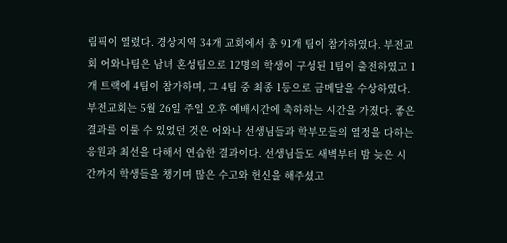림픽이 열렸다. 경상지역 34개 교회에서 총 91개 팀이 참가하였다. 부전교회 어와나팀은 남녀 혼성팀으로 12명의 학생이 구성된 1팀이 출전하였고 1개 트랙에 4팀이 참가하며, 그 4팀 중 최종 1등으로 금메달을 수상하였다.
부전교회는 5월 26일 주일 오후 예배시간에 축하하는 시간을 가졌다. 좋은 결과를 이룰 수 있었던 것은 어와나 선생님들과 학부모들의 열정을 다하는 응원과 최선을 다해서 연습한 결과이다. 선생님들도 새벽부터 밤 늦은 시간까지 학생들을 챙기며 많은 수고와 헌신을 해주셨고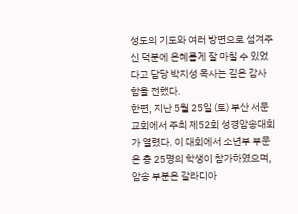성도의 기도와 여러 방면으로 섬겨주신 덕분에 은혜롭게 잘 마칠 수 있었다고 담당 박지성 목사는 깊은 감사함을 전했다.
한편, 지난 5월 25일 (토) 부산 서문교회에서 주최 제52회 성경암송대회가 열렸다. 이 대회에서 소년부 부문은 총 25명의 학생이 참가하였으며, 암송 부분은 갈라디아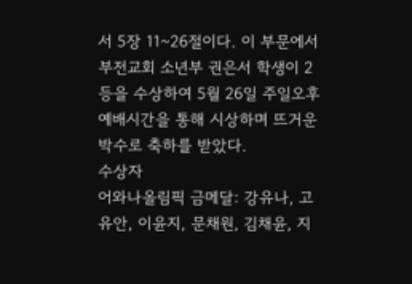서 5장 11~26절이다. 이 부문에서 부전교회 소년부 권은서 학생이 2등을 수상하여 5월 26일 주일오후 예배시간을 통해 시상하며 뜨거운 박수로 축하를 받았다.
수상자
어와나올림픽 금메달: 강유나, 고유안, 이윤지, 문채원, 김채윤, 지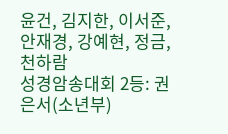윤건, 김지한, 이서준, 안재경, 강예현, 정금, 천하람
성경암송대회 2등: 권은서(소년부)